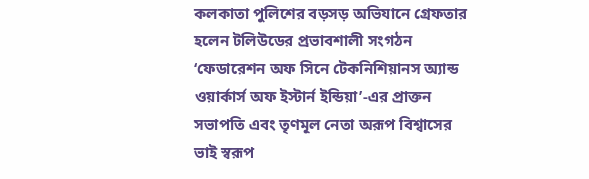কলকাতা পুলিশের বড়সড় অভিযানে গ্রেফতার হলেন টলিউডের প্রভাবশালী সংগঠন ‘ফেডারেশন অফ সিনে টেকনিশিয়ানস অ্যান্ড ওয়ার্কার্স অফ ইস্টার্ন ইন্ডিয়া’-এর প্রাক্তন সভাপতি এবং তৃণমূল নেতা অরূপ বিশ্বাসের ভাই স্বরূপ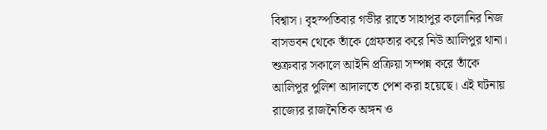বিশ্বাস। বৃহস্পতিবার গভীর রাতে সাহাপুর কলোনির নিজ বাসভবন থেকে তাঁকে গ্রেফতার করে নিউ আলিপুর থানা। শুক্রবার সকালে আইনি প্রক্রিয়া সম্পন্ন করে তাঁকে আলিপুর পুলিশ আদালতে পেশ করা হয়েছে। এই ঘটনায় রাজ্যের রাজনৈতিক অঙ্গন ও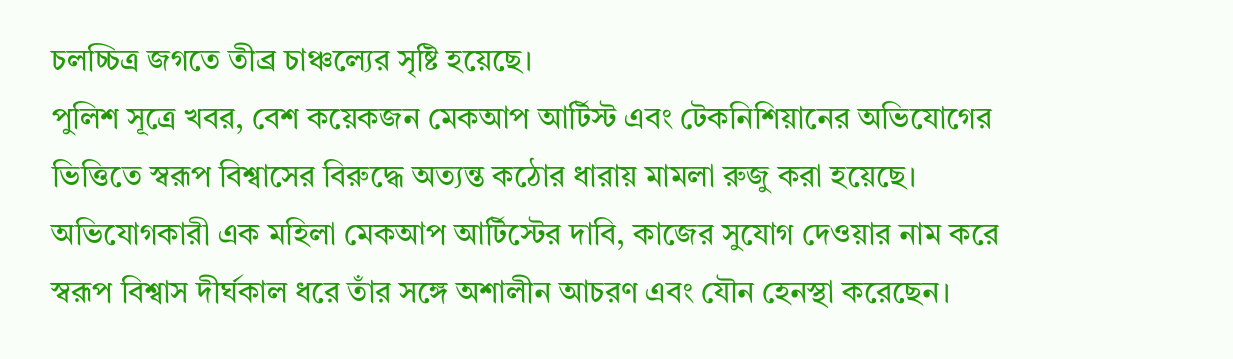চলচ্চিত্র জগতে তীব্র চাঞ্চল্যের সৃষ্টি হয়েছে।
পুলিশ সূত্রে খবর, বেশ কয়েকজন মেকআপ আর্টিস্ট এবং টেকনিশিয়ানের অভিযোগের ভিত্তিতে স্বরূপ বিশ্বাসের বিরুদ্ধে অত্যন্ত কঠোর ধারায় মামলা রুজু করা হয়েছে। অভিযোগকারী এক মহিলা মেকআপ আর্টিস্টের দাবি, কাজের সুযোগ দেওয়ার নাম করে স্বরূপ বিশ্বাস দীর্ঘকাল ধরে তাঁর সঙ্গে অশালীন আচরণ এবং যৌন হেনস্থা করেছেন।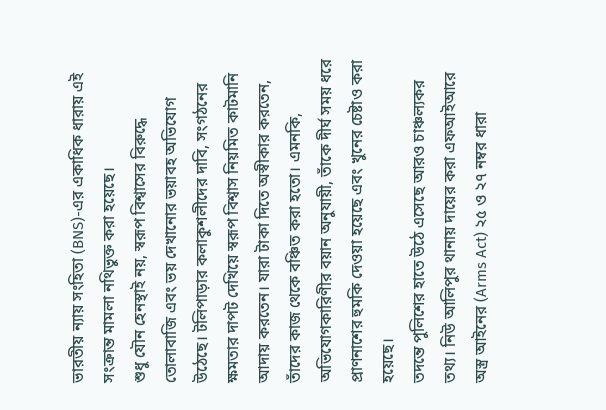ভারতীয় ন্যায় সংহিতা (BNS)-এর একাধিক ধারায় এই সংক্রান্ত মামলা নথিভুক্ত করা হয়েছে।
শুধু যৌন হেনস্থাই নয়, স্বরূপ বিশ্বাসের বিরুদ্ধে তোলাবাজি এবং ভয় দেখানোর ভয়াবহ অভিযোগ উঠেছে। টলিপাড়ার কলাকুশলীদের দাবি, সংগঠনের ক্ষমতার দাপট দেখিয়ে স্বরূপ বিশ্বাস নিয়মিত কাটমানি আদায় করতেন। যারা টাকা দিতে অস্বীকার করতেন, তাঁদের কাজ থেকে বঞ্চিত করা হতো। এমনকি, অভিযোগকারিণীর বয়ান অনুযায়ী, তাঁকে দীর্ঘ সময় ধরে প্রাণনাশের হুমকি দেওয়া হয়েছে এবং খুনের চেষ্টাও করা হয়েছে।
তদন্তে পুলিশের হাতে উঠে এসেছে আরও চাঞ্চল্যকর তথ্য। নিউ আলিপুর থানায় দায়ের করা এফআইআরে অস্ত্র আইনের (Arms Act) ২৫ ও ২৭ নম্বর ধারা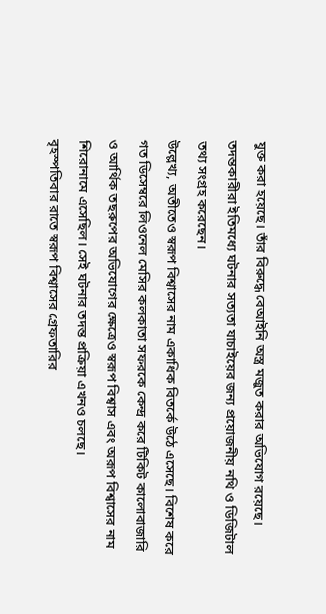যুক্ত করা হয়েছে। তাঁর বিরুদ্ধে বেআইনি অস্ত্র মজুত করার অভিযোগ রয়েছে। তদন্তকারীরা ইতিমধ্যে ঘটনার সত্যতা যাচাইয়ের জন্য প্রয়োজনীয় নথি ও ডিজিটাল তথ্য সংগ্রহ করেছেন।
উল্লেখ্য, অতীতেও স্বরূপ বিশ্বাসের নাম একাধিক বিতর্কে উঠে এসেছে। বিশেষ করে গত ডিসেম্বরে লিওনেল মেসির কলকাতা সফরকে কেন্দ্র করে টিকিট কালোবাজারি ও আর্থিক তছরুপের অভিযোগের ক্ষেত্রেও স্বরূপ বিশ্বাস এবং অরূপ বিশ্বাসের নাম শিরোনামে এসেছিল। সেই ঘটনার তদন্ত প্রক্রিয়া এখনও চলছে।
বৃহস্পতিবার রাতে স্বরূপ বিশ্বাসের গ্রেফতারির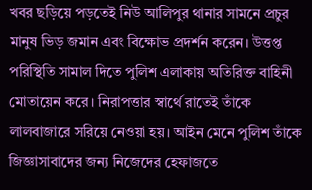খবর ছড়িয়ে পড়তেই নিউ আলিপুর থানার সামনে প্রচুর মানুষ ভিড় জমান এবং বিক্ষোভ প্রদর্শন করেন। উত্তপ্ত পরিস্থিতি সামাল দিতে পুলিশ এলাকায় অতিরিক্ত বাহিনী মোতায়েন করে। নিরাপত্তার স্বার্থে রাতেই তাঁকে লালবাজারে সরিয়ে নেওয়া হয়। আইন মেনে পুলিশ তাঁকে জিজ্ঞাসাবাদের জন্য নিজেদের হেফাজতে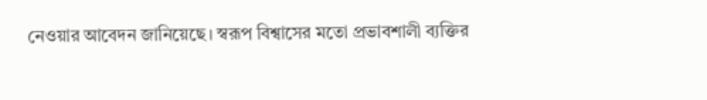নেওয়ার আবেদন জানিয়েছে। স্বরূপ বিশ্বাসের মতো প্রভাবশালী ব্যক্তির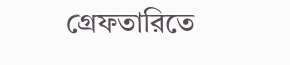গ্রেফতারিতে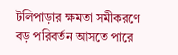টলিপাড়ার ক্ষমতা সমীকরণে বড় পরিবর্তন আসতে পারে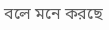বলে মনে করছে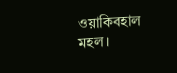ওয়াকিবহাল মহল।